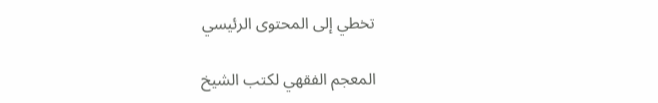تخطي إلى المحتوى الرئيسي

المعجم الفقهي لكتب الشيخ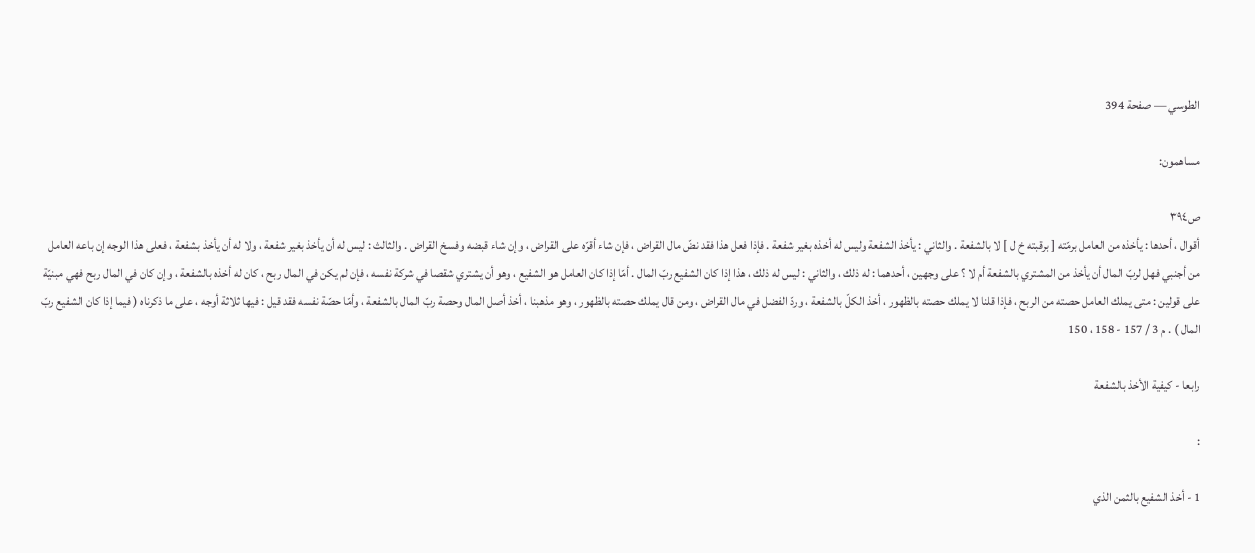الطوسي — صفحة 394

مساهمون:

ص٣٩٤
أقوال ، أحدها : يأخذه من العامل برمّته [ برقبته خ ل ] لا بالشفعة . والثاني : يأخذ الشفعة وليس له أخذه بغير شفعة . فإذا فعل هذا فقد نضّ مال القراض ، فإن شاء أقرّه على القراض ، وإن شاء قبضه وفسخ القراض . والثالث : ليس له أن يأخذ بغير شفعة ، ولا له أن يأخذ بشفعة ، فعلى هذا الوجه إن باعه العامل من أجنبي فهل لربّ المال أن يأخذ من المشتري بالشفعة أم لا ؟ على وجهين ، أحدهما : له ذلك ، والثاني : ليس له ذلك ، هذا إذا كان الشفيع ربّ المال . أمّا إذا كان العامل هو الشفيع ، وهو أن يشتري شقصا في شركة نفسه ، فإن لم يكن في المال ربح ، كان له أخذه بالشفعة ، وإن كان في المال ربح فهي مبنيّة على قولين : متى يملك العامل حصته من الربح ، فإذا قلنا لا يملك حصته بالظهور ، أخذ الكلّ بالشفعة ، وردّ الفضل في مال القراض ، ومن قال يملك حصته بالظهور ، وهو مذهبنا ، أخذ أصل المال وحصة ربّ المال بالشفعة ، وأمّا حصّة نفسه فقد قيل : فيها ثلاثة أوجه ، على ما ذكرناه ( فيما إذا كان الشفيع ربّ المال ) . م 3 / 157 - 158 ، 150

رابعا - كيفية الأخذ بالشفعة

:

1 - أخذ الشفيع بالثمن الذي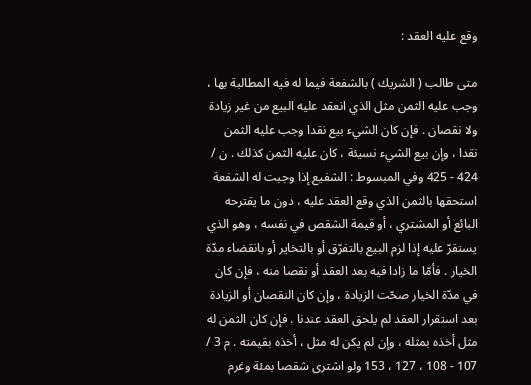وقع عليه العقد :

متى طالب ( الشريك ) بالشفعة فيما له فيه المطالبة بها ، وجب عليه الثمن مثل الذي انعقد عليه البيع من غير زيادة ولا نقصان . فإن كان الشيء بيع نقدا وجب عليه الثمن نقدا ، وإن بيع الشيء نسيئة ، كان عليه الثمن كذلك . ن / 424 - 425 وفي المبسوط : الشفيع إذا وجبت له الشفعة استحقها بالثمن الذي وقع العقد عليه ، دون ما يقترحه البائع أو المشتري ، أو قيمة الشقص في نفسه ، وهو الذي يستقرّ عليه إذا لزم البيع بالتفرّق أو بالتخاير أو بانقضاء مدّة الخيار . فأمّا ما زادا فيه بعد العقد أو نقصا منه ، فإن كان في مدّة الخيار صحّت الزيادة ، وإن كان النقصان أو الزيادة بعد استقرار العقد لم يلحق العقد عندنا . فإن كان الثمن له مثل أخذه بمثله ، وإن لم يكن له مثل ، أخذه بقيمته . م 3 / 107 - 108 ، 127 ، 153 ولو اشترى شقصا بمئة وغرم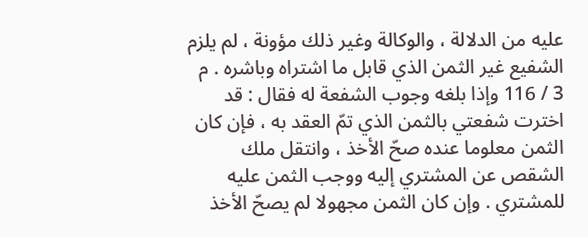عليه من الدلالة ، والوكالة وغير ذلك مؤونة ، لم يلزم الشفيع غير الثمن الذي قابل ما اشتراه وباشره . م 3 / 116 وإذا بلغه وجوب الشفعة له فقال : قد اخترت شفعتي بالثمن الذي تمّ العقد به ، فإن كان الثمن معلوما عنده صحّ الأخذ ، وانتقل ملك الشقص عن المشتري إليه ووجب الثمن عليه للمشتري . وإن كان الثمن مجهولا لم يصحّ الأخذ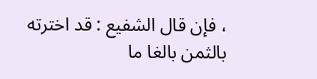، فإن قال الشفيع : قد اخترته بالثمن بالغا ما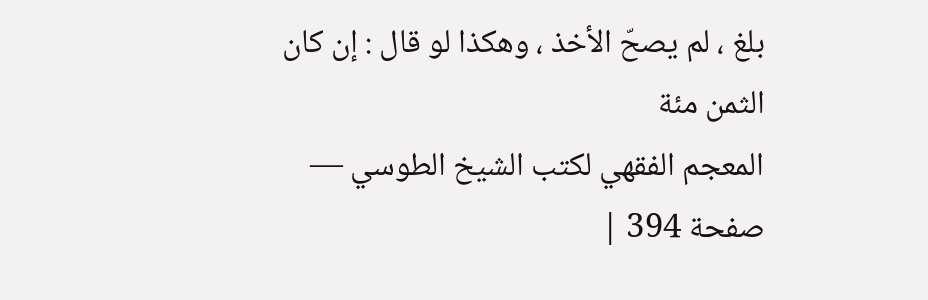بلغ ، لم يصحّ الأخذ ، وهكذا لو قال : إن كان الثمن مئة
المعجم الفقهي لكتب الشيخ الطوسي — صفحة 394 |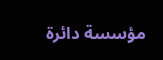مؤسسة دائرة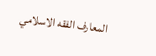المعارف الفقه الاسلامي